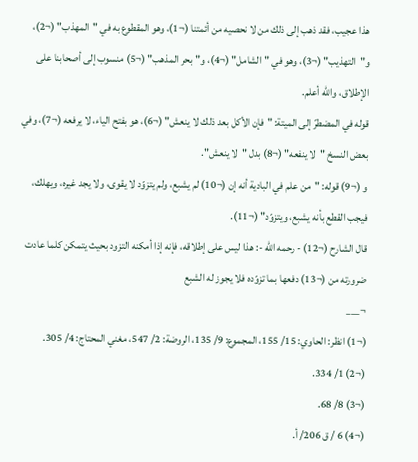هذا عجيب، فقد ذهب إلى ذلك من لا نحصيه من أئمتنا (¬1)، وهو المقطوع به في "المهذب" (¬2)، و"التهذيب" (¬3)، وهو في "الشامل" (¬4)، و"بحر المذهب" (¬5) منسوب إلى أصحابنا على الإطلاق، والله أعلم.
قوله في المضطرّ إلى الميتة: "فإن الأكل بعد ذلك لا ينعش" (¬6)، هو بفتح الياء، لا يرفعه (¬7)، وفي بعض النسخ "لا ينفعه" (¬8) بدل "لا ينعش".
و (¬9) قوله: "من علم في البادية أنه إن (¬10) لم يشبع، ولم يتزوّد لا يقوى، ولا يجد غيره، ويهلك، فيجب القطع بأنه يشبع، ويتزوّد" (¬11).
قال الشارح (¬12) - رحمه الله -: هذا ليس على إطلاقه، فإنه إذا أمكنه التزود بحيث يتمكن كلما عادت ضرورته من (¬13) دفعها بما تزوّده فلا يجوز له الشبع
¬___
(¬1) انظر: الحاوي: 15/ 155، المجموع: 9/ 135، الروضة: 2/ 547، مغني المحتاج: 4/ 305.
(¬2) 1/ 334.
(¬3) 8/ 68.
(¬4) 6 / ق 206/ أ.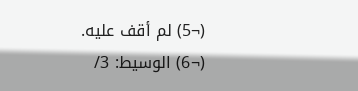(¬5) لم أقف عليه.
(¬6) الوسيط: 3/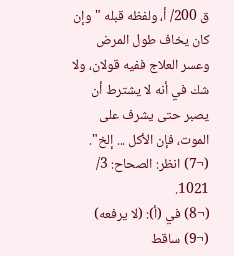ق 200/ أ، ولفظه قبله "وإن كان يخاف طول المرض وعسر العلاج ففيه قولان، ولا شك في أنه لا يشترط أن يصبر حتى يشرف على الموت، فإن الأكل ... إلخ".
(¬7) انظر: الصحاح: 3/ 1021.
(¬8) في (أ): (لا يرفعه)
(¬9) ساقط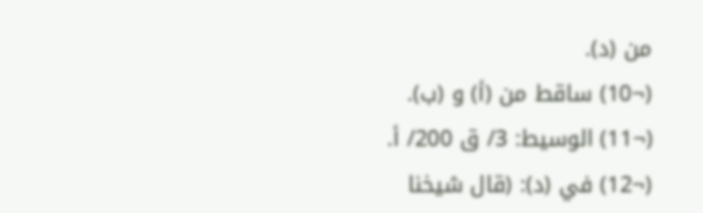من (د).
(¬10) ساقط من (أ) و (ب).
(¬11) الوسيط: 3/ ق 200/ أ.
(¬12) في (د): (قال شيخنا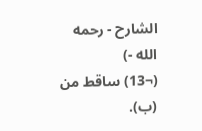الشارح - رحمه الله -)
(¬13) ساقط من (ب).